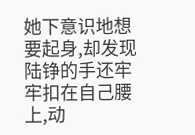她下意识地想要起身,却发现陆铮的手还牢牢扣在自己腰上,动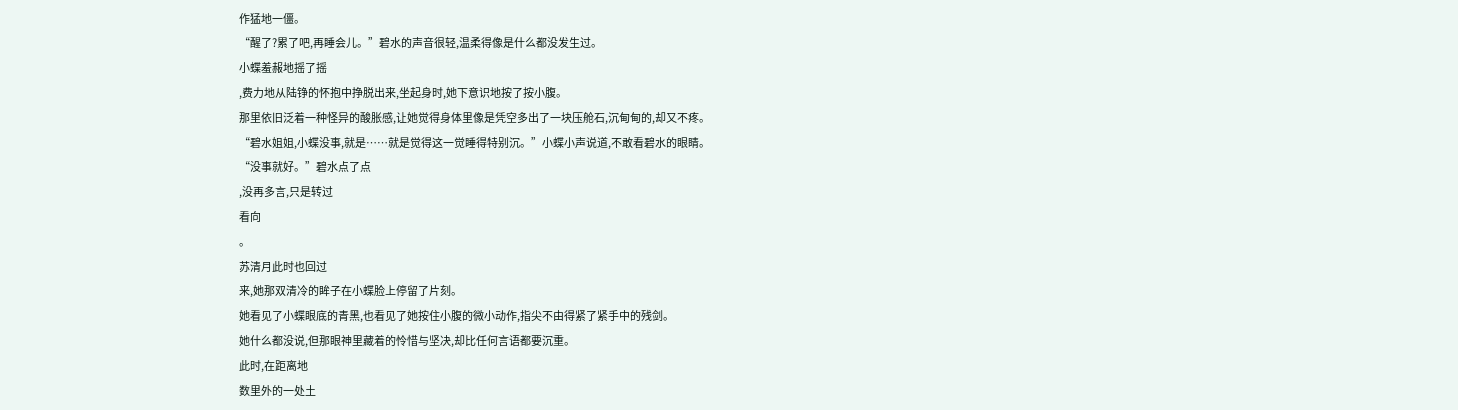作猛地一僵。
“醒了?累了吧,再睡会儿。”碧水的声音很轻,温柔得像是什么都没发生过。
小蝶羞赧地摇了摇
,费力地从陆铮的怀抱中挣脱出来,坐起身时,她下意识地按了按小腹。
那里依旧泛着一种怪异的酸胀感,让她觉得身体里像是凭空多出了一块压舱石,沉甸甸的,却又不疼。
“碧水姐姐,小蝶没事,就是……就是觉得这一觉睡得特别沉。”小蝶小声说道,不敢看碧水的眼睛。
“没事就好。”碧水点了点
,没再多言,只是转过
看向
。
苏清月此时也回过
来,她那双清冷的眸子在小蝶脸上停留了片刻。
她看见了小蝶眼底的青黑,也看见了她按住小腹的微小动作,指尖不由得紧了紧手中的残剑。
她什么都没说,但那眼神里藏着的怜惜与坚决,却比任何言语都要沉重。
此时,在距离地
数里外的一处土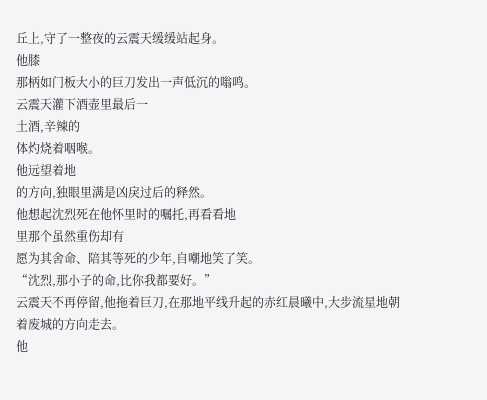丘上,守了一整夜的云震天缓缓站起身。
他膝
那柄如门板大小的巨刀发出一声低沉的嗡鸣。
云震天灌下酒壶里最后一
土酒,辛辣的
体灼烧着咽喉。
他远望着地
的方向,独眼里满是凶戾过后的释然。
他想起沈烈死在他怀里时的嘱托,再看看地
里那个虽然重伤却有
愿为其舍命、陪其等死的少年,自嘲地笑了笑。
“沈烈,那小子的命,比你我都要好。”
云震天不再停留,他拖着巨刀,在那地平线升起的赤红晨曦中,大步流星地朝着废城的方向走去。
他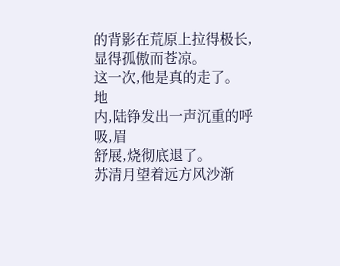的背影在荒原上拉得极长,显得孤傲而苍凉。
这一次,他是真的走了。
地
内,陆铮发出一声沉重的呼吸,眉
舒展,烧彻底退了。
苏清月望着远方风沙渐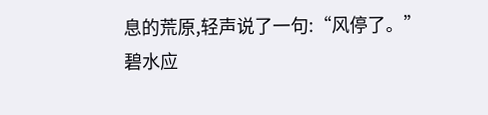息的荒原,轻声说了一句:“风停了。”
碧水应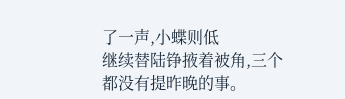了一声,小蝶则低
继续替陆铮掖着被角,三个
都没有提昨晚的事。